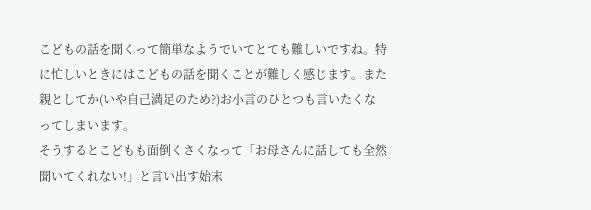こどもの話を聞くって簡単なようでいてとても難しいですね。特に忙しいときにはこどもの話を聞くことが難しく感じます。また親としてか(いや自己満足のため?)お小言のひとつも言いたくなってしまいます。
そうするとこどもも面倒くさくなって「お母さんに話しても全然聞いてくれない!」と言い出す始末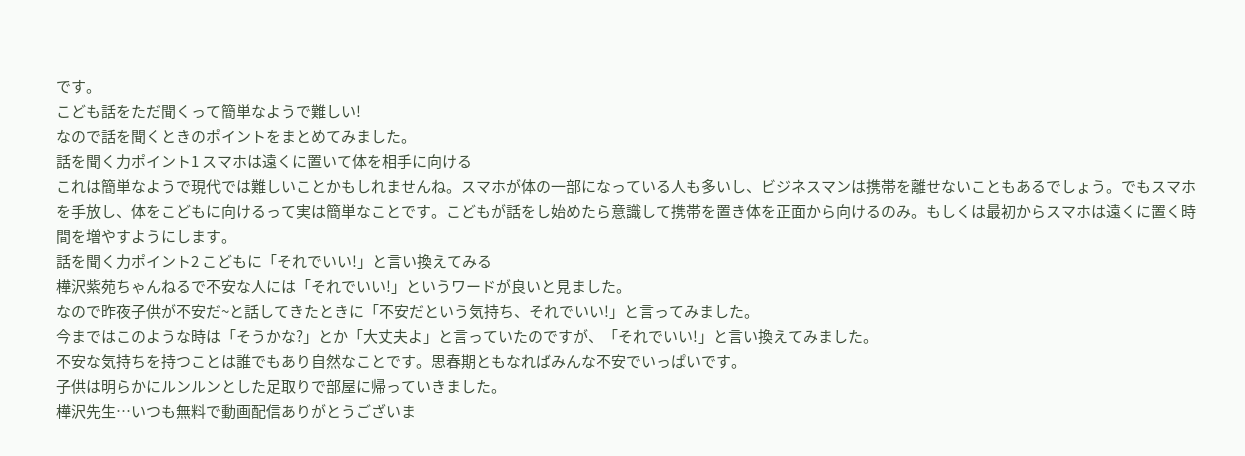です。
こども話をただ聞くって簡単なようで難しい!
なので話を聞くときのポイントをまとめてみました。
話を聞く力ポイント1 スマホは遠くに置いて体を相手に向ける
これは簡単なようで現代では難しいことかもしれませんね。スマホが体の一部になっている人も多いし、ビジネスマンは携帯を離せないこともあるでしょう。でもスマホを手放し、体をこどもに向けるって実は簡単なことです。こどもが話をし始めたら意識して携帯を置き体を正面から向けるのみ。もしくは最初からスマホは遠くに置く時間を増やすようにします。
話を聞く力ポイント2 こどもに「それでいい!」と言い換えてみる
樺沢紫苑ちゃんねるで不安な人には「それでいい!」というワードが良いと見ました。
なので昨夜子供が不安だ~と話してきたときに「不安だという気持ち、それでいい!」と言ってみました。
今まではこのような時は「そうかな?」とか「大丈夫よ」と言っていたのですが、「それでいい!」と言い換えてみました。
不安な気持ちを持つことは誰でもあり自然なことです。思春期ともなればみんな不安でいっぱいです。
子供は明らかにルンルンとした足取りで部屋に帰っていきました。
樺沢先生…いつも無料で動画配信ありがとうございま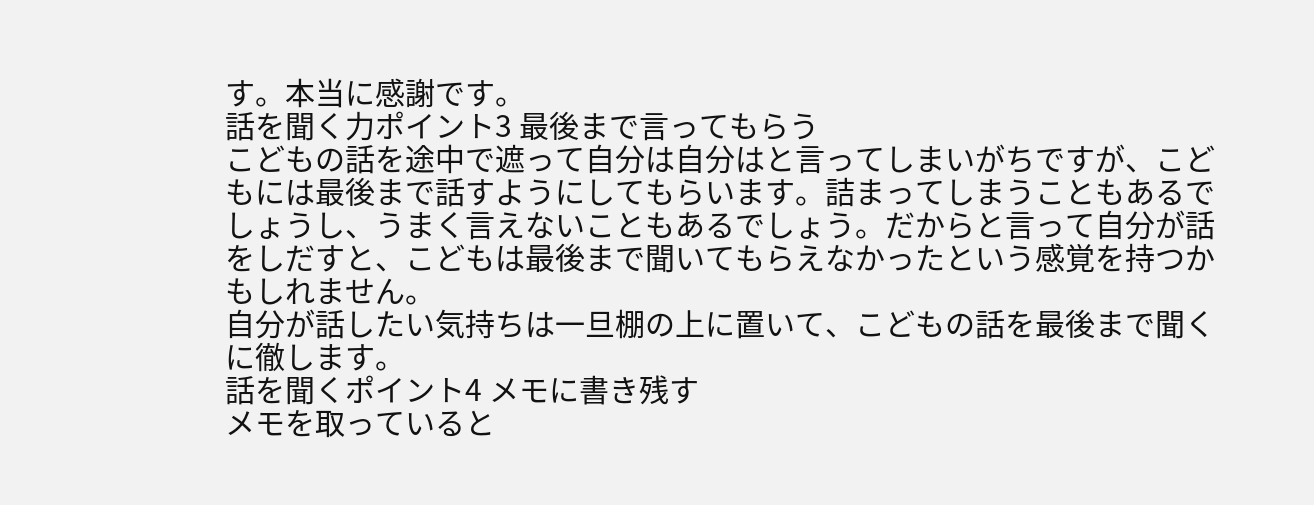す。本当に感謝です。
話を聞く力ポイント3 最後まで言ってもらう
こどもの話を途中で遮って自分は自分はと言ってしまいがちですが、こどもには最後まで話すようにしてもらいます。詰まってしまうこともあるでしょうし、うまく言えないこともあるでしょう。だからと言って自分が話をしだすと、こどもは最後まで聞いてもらえなかったという感覚を持つかもしれません。
自分が話したい気持ちは一旦棚の上に置いて、こどもの話を最後まで聞くに徹します。
話を聞くポイント4 メモに書き残す
メモを取っていると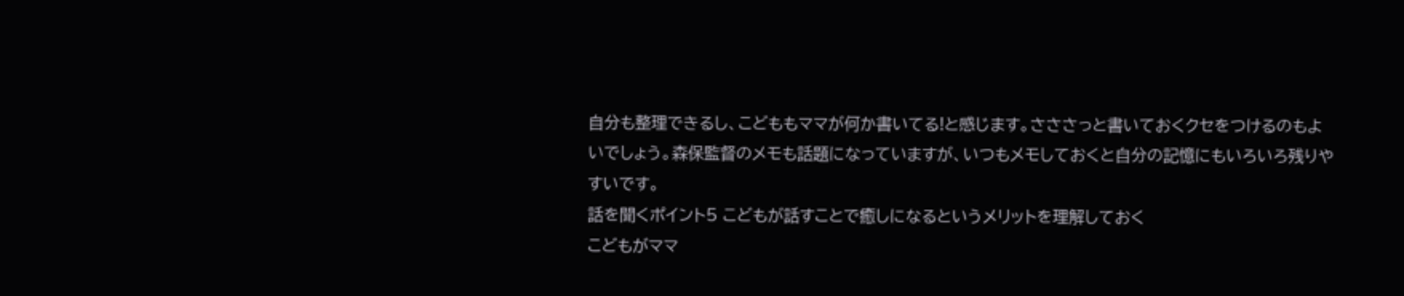自分も整理できるし、こどももママが何か書いてる!と感じます。さささっと書いておくクセをつけるのもよいでしょう。森保監督のメモも話題になっていますが、いつもメモしておくと自分の記憶にもいろいろ残りやすいです。
話を聞くポイント5 こどもが話すことで癒しになるというメリットを理解しておく
こどもがママ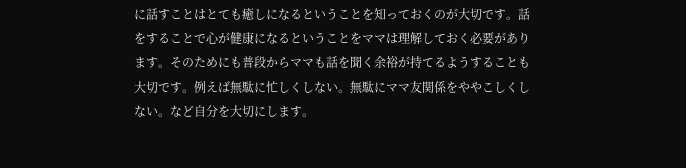に話すことはとても癒しになるということを知っておくのが大切です。話をすることで心が健康になるということをママは理解しておく必要があります。そのためにも普段からママも話を聞く余裕が持てるようすることも大切です。例えば無駄に忙しくしない。無駄にママ友関係をややこしくしない。など自分を大切にします。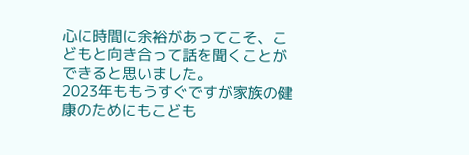心に時間に余裕があってこそ、こどもと向き合って話を聞くことができると思いました。
2023年ももうすぐですが家族の健康のためにもこども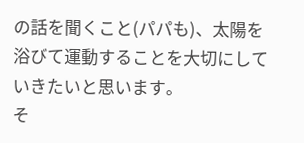の話を聞くこと(パパも)、太陽を浴びて運動することを大切にしていきたいと思います。
そ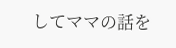してママの話を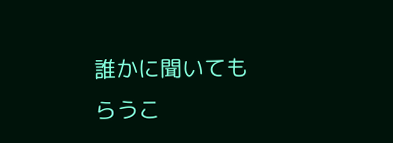誰かに聞いてもらうこ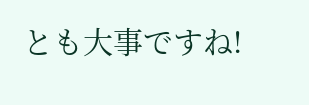とも大事ですね!